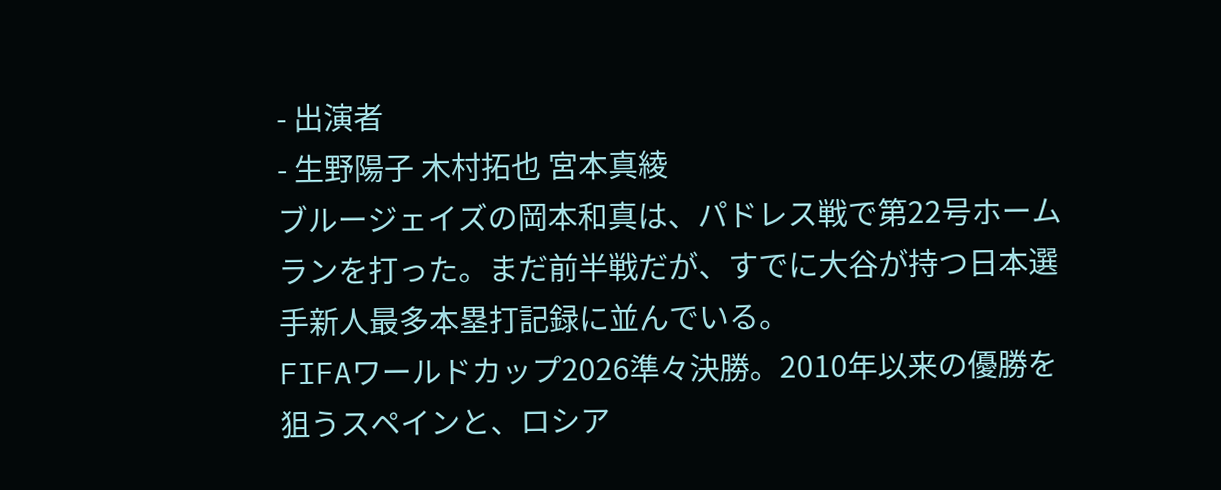- 出演者
- 生野陽子 木村拓也 宮本真綾
ブルージェイズの岡本和真は、パドレス戦で第22号ホームランを打った。まだ前半戦だが、すでに大谷が持つ日本選手新人最多本塁打記録に並んでいる。
FIFAワールドカップ2026準々決勝。2010年以来の優勝を狙うスペインと、ロシア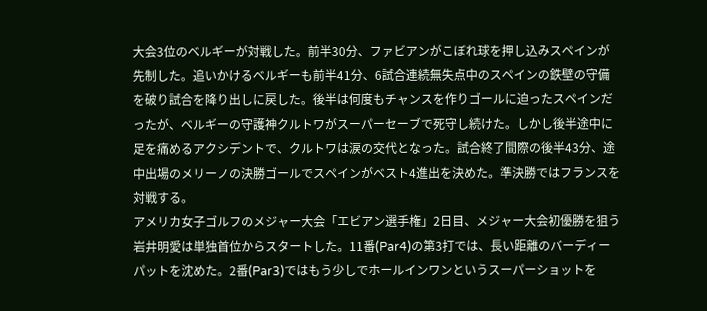大会3位のベルギーが対戦した。前半30分、ファビアンがこぼれ球を押し込みスペインが先制した。追いかけるベルギーも前半41分、6試合連続無失点中のスペインの鉄壁の守備を破り試合を降り出しに戻した。後半は何度もチャンスを作りゴールに迫ったスペインだったが、ベルギーの守護神クルトワがスーパーセーブで死守し続けた。しかし後半途中に足を痛めるアクシデントで、クルトワは涙の交代となった。試合終了間際の後半43分、途中出場のメリーノの決勝ゴールでスペインがベスト4進出を決めた。準決勝ではフランスを対戦する。
アメリカ女子ゴルフのメジャー大会「エビアン選手権」2日目、メジャー大会初優勝を狙う岩井明愛は単独首位からスタートした。11番(Par4)の第3打では、長い距離のバーディーパットを沈めた。2番(Par3)ではもう少しでホールインワンというスーパーショットを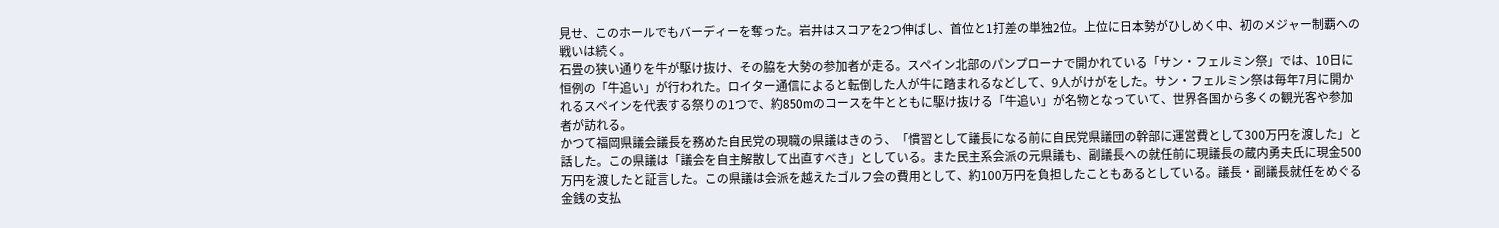見せ、このホールでもバーディーを奪った。岩井はスコアを2つ伸ばし、首位と1打差の単独2位。上位に日本勢がひしめく中、初のメジャー制覇への戦いは続く。
石畳の狭い通りを牛が駆け抜け、その脇を大勢の参加者が走る。スペイン北部のパンプローナで開かれている「サン・フェルミン祭」では、10日に恒例の「牛追い」が行われた。ロイター通信によると転倒した人が牛に踏まれるなどして、9人がけがをした。サン・フェルミン祭は毎年7月に開かれるスペインを代表する祭りの1つで、約850mのコースを牛とともに駆け抜ける「牛追い」が名物となっていて、世界各国から多くの観光客や参加者が訪れる。
かつて福岡県議会議長を務めた自民党の現職の県議はきのう、「慣習として議長になる前に自民党県議団の幹部に運営費として300万円を渡した」と話した。この県議は「議会を自主解散して出直すべき」としている。また民主系会派の元県議も、副議長への就任前に現議長の蔵内勇夫氏に現金500万円を渡したと証言した。この県議は会派を越えたゴルフ会の費用として、約100万円を負担したこともあるとしている。議長・副議長就任をめぐる金銭の支払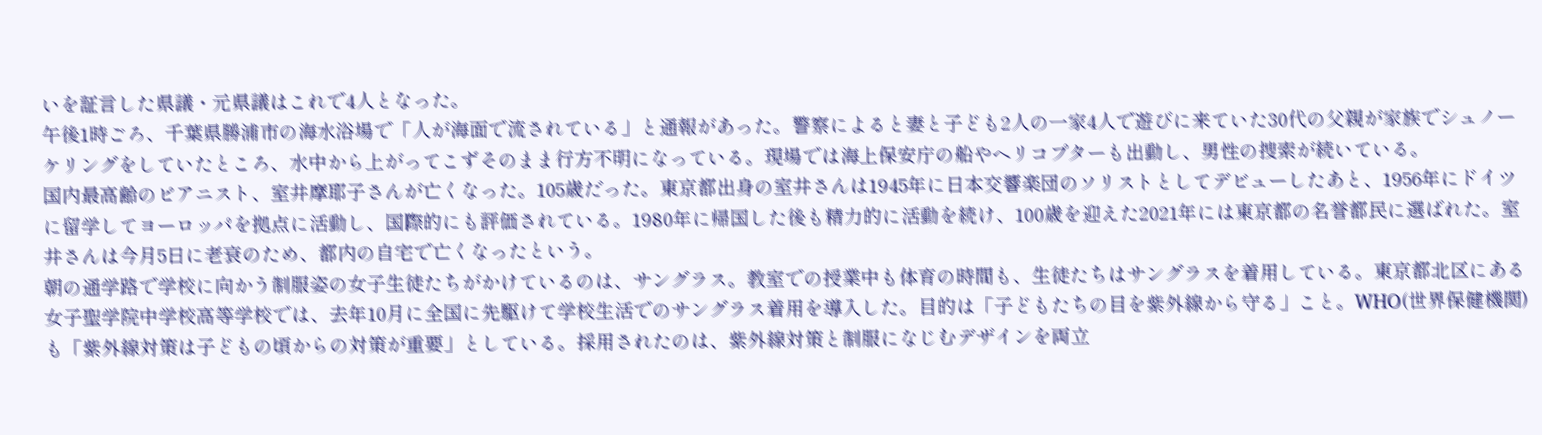いを証言した県議・元県議はこれで4人となった。
午後1時ごろ、千葉県勝浦市の海水浴場で「人が海面で流されている」と通報があった。警察によると妻と子ども2人の一家4人で遊びに来ていた30代の父親が家族でシュノーケリングをしていたところ、水中から上がってこずそのまま行方不明になっている。現場では海上保安庁の船やヘリコプターも出動し、男性の捜索が続いている。
国内最高齢のピアニスト、室井摩耶子さんが亡くなった。105歳だった。東京都出身の室井さんは1945年に日本交響楽団のソリストとしてデビューしたあと、1956年にドイツに留学してヨーロッパを拠点に活動し、国際的にも評価されている。1980年に帰国した後も精力的に活動を続け、100歳を迎えた2021年には東京都の名誉都民に選ばれた。室井さんは今月5日に老衰のため、都内の自宅で亡くなったという。
朝の通学路で学校に向かう制服姿の女子生徒たちがかけているのは、サングラス。教室での授業中も体育の時間も、生徒たちはサングラスを着用している。東京都北区にある女子聖学院中学校高等学校では、去年10月に全国に先駆けて学校生活でのサングラス着用を導入した。目的は「子どもたちの目を紫外線から守る」こと。WHO(世界保健機関)も「紫外線対策は子どもの頃からの対策が重要」としている。採用されたのは、紫外線対策と制服になじむデザインを両立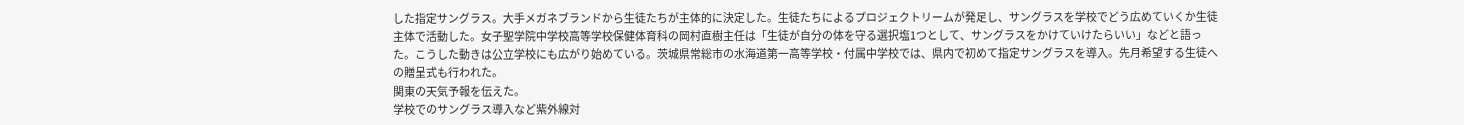した指定サングラス。大手メガネブランドから生徒たちが主体的に決定した。生徒たちによるプロジェクトリームが発足し、サングラスを学校でどう広めていくか生徒主体で活動した。女子聖学院中学校高等学校保健体育科の岡村直樹主任は「生徒が自分の体を守る選択塩1つとして、サングラスをかけていけたらいい」などと語った。こうした動きは公立学校にも広がり始めている。茨城県常総市の水海道第一高等学校・付属中学校では、県内で初めて指定サングラスを導入。先月希望する生徒への贈呈式も行われた。
関東の天気予報を伝えた。
学校でのサングラス導入など紫外線対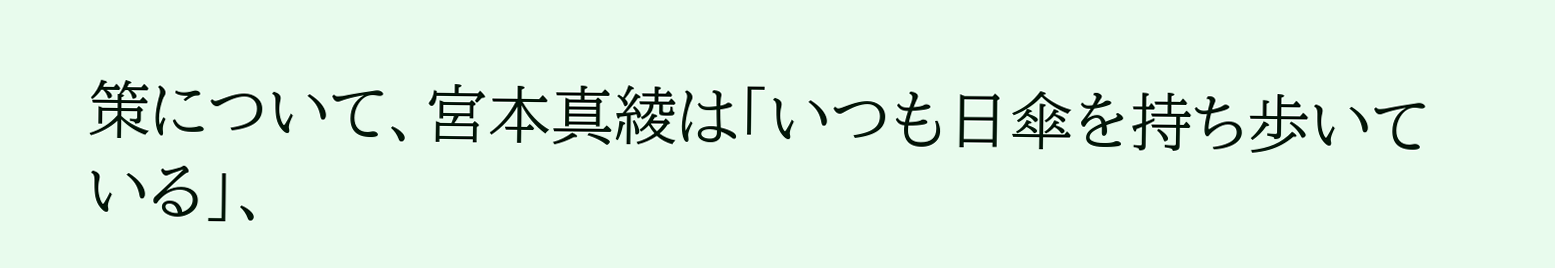策について、宮本真綾は「いつも日傘を持ち歩いている」、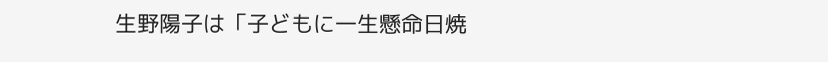生野陽子は「子どもに一生懸命日焼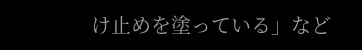け止めを塗っている」など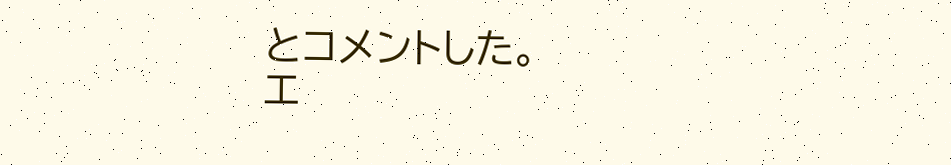とコメントした。
エ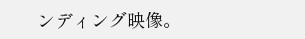ンディング映像。